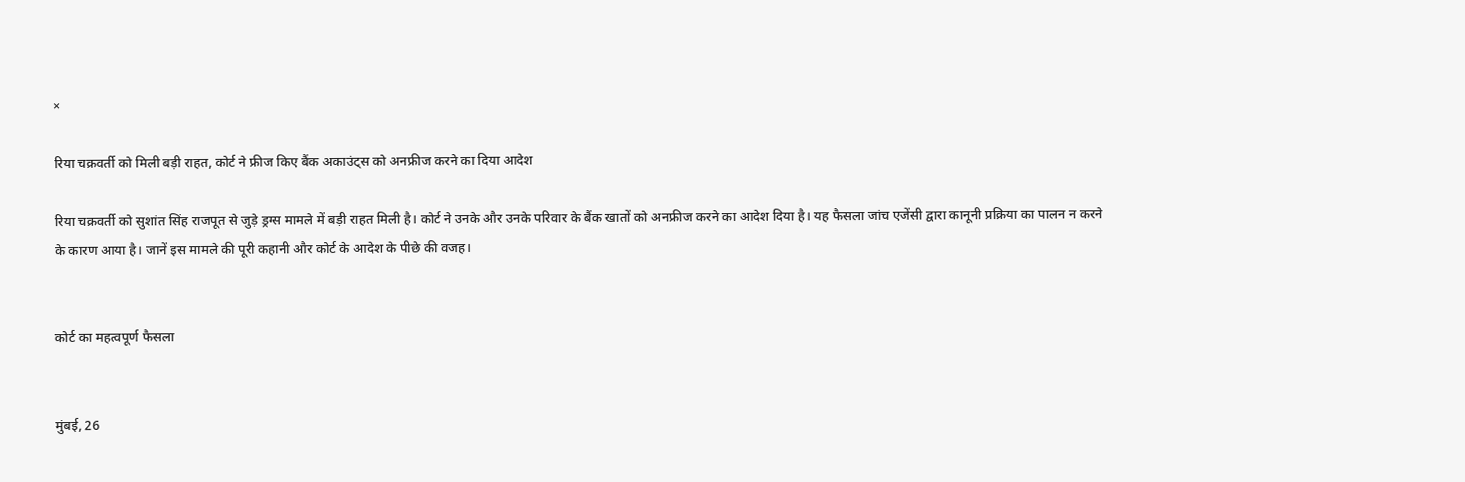×

रिया चक्रवर्ती को मिली बड़ी राहत, कोर्ट ने फ्रीज किए बैंक अकाउंट्स को अनफ्रीज करने का दिया आदेश

रिया चक्रवर्ती को सुशांत सिंह राजपूत से जुड़े ड्रग्स मामले में बड़ी राहत मिली है। कोर्ट ने उनके और उनके परिवार के बैंक खातों को अनफ्रीज करने का आदेश दिया है। यह फैसला जांच एजेंसी द्वारा कानूनी प्रक्रिया का पालन न करने के कारण आया है। जानें इस मामले की पूरी कहानी और कोर्ट के आदेश के पीछे की वजह।


कोर्ट का महत्वपूर्ण फैसला


मुंबई, 26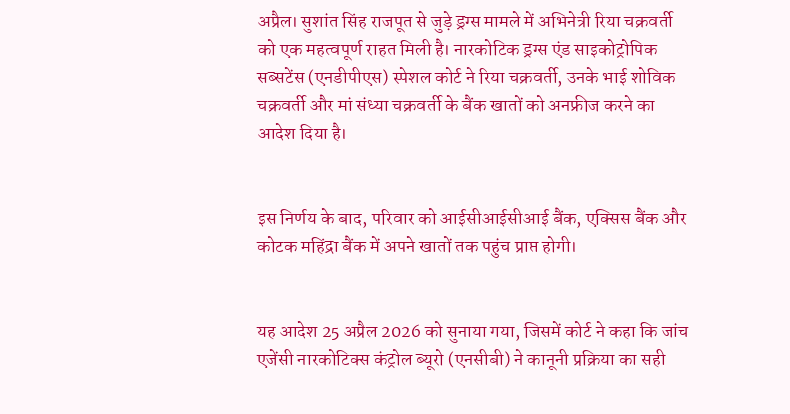अप्रैल। सुशांत सिंह राजपूत से जुड़े ड्रग्स मामले में अभिनेत्री रिया चक्रवर्ती को एक महत्वपूर्ण राहत मिली है। नारकोटिक ड्रग्स एंड साइकोट्रोपिक सब्सटेंस (एनडीपीएस) स्पेशल कोर्ट ने रिया चक्रवर्ती, उनके भाई शोविक चक्रवर्ती और मां संध्या चक्रवर्ती के बैंक खातों को अनफ्रीज करने का आदेश दिया है।


इस निर्णय के बाद, परिवार को आईसीआईसीआई बैंक, एक्सिस बैंक और कोटक महिंद्रा बैंक में अपने खातों तक पहुंच प्राप्त होगी।


यह आदेश 25 अप्रैल 2026 को सुनाया गया, जिसमें कोर्ट ने कहा कि जांच एजेंसी नारकोटिक्स कंट्रोल ब्यूरो (एनसीबी) ने कानूनी प्रक्रिया का सही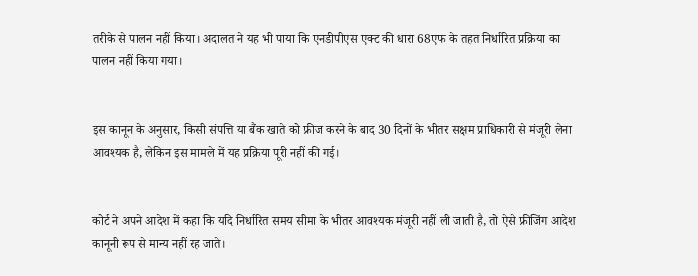तरीके से पालन नहीं किया। अदालत ने यह भी पाया कि एनडीपीएस एक्ट की धारा 68एफ के तहत निर्धारित प्रक्रिया का पालन नहीं किया गया।


इस कानून के अनुसार, किसी संपत्ति या बैंक खाते को फ्रीज करने के बाद 30 दिनों के भीतर सक्षम प्राधिकारी से मंजूरी लेना आवश्यक है, लेकिन इस मामले में यह प्रक्रिया पूरी नहीं की गई।


कोर्ट ने अपने आदेश में कहा कि यदि निर्धारित समय सीमा के भीतर आवश्यक मंजूरी नहीं ली जाती है, तो ऐसे फ्रीजिंग आदेश कानूनी रूप से मान्य नहीं रह जाते।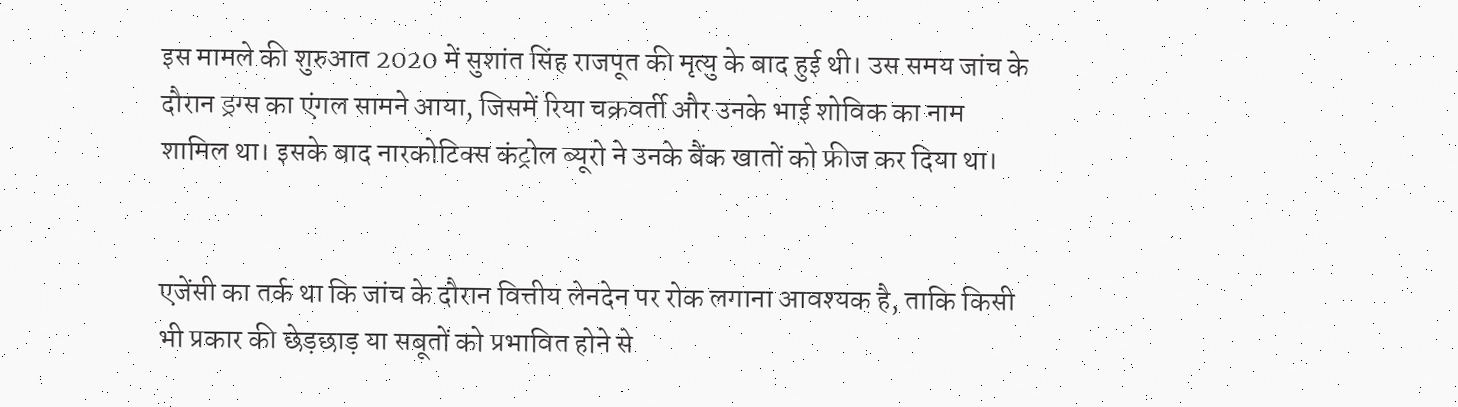इस मामले की शुरुआत 2020 में सुशांत सिंह राजपूत की मृत्यु के बाद हुई थी। उस समय जांच के दौरान ड्रग्स का एंगल सामने आया, जिसमें रिया चक्रवर्ती और उनके भाई शोविक का नाम शामिल था। इसके बाद नारकोटिक्स कंट्रोल ब्यूरो ने उनके बैंक खातों को फ्रीज कर दिया था।


एजेंसी का तर्क था कि जांच के दौरान वित्तीय लेनदेन पर रोक लगाना आवश्यक है, ताकि किसी भी प्रकार की छेड़छाड़ या सबूतों को प्रभावित होने से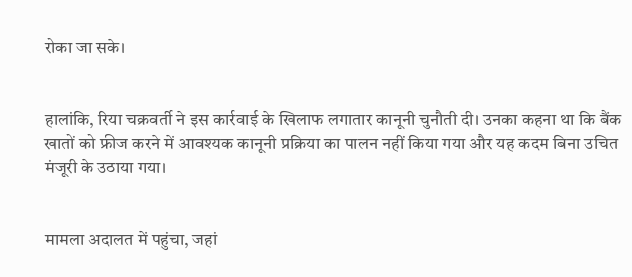रोका जा सके।


हालांकि, रिया चक्रवर्ती ने इस कार्रवाई के खिलाफ लगातार कानूनी चुनौती दी। उनका कहना था कि बैंक खातों को फ्रीज करने में आवश्यक कानूनी प्रक्रिया का पालन नहीं किया गया और यह कदम बिना उचित मंजूरी के उठाया गया।


मामला अदालत में पहुंचा, जहां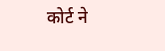कोर्ट ने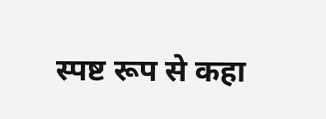स्पष्ट रूप से कहा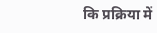कि प्रक्रिया में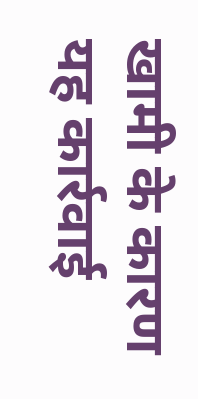खामी के कारण यह कार्रवाई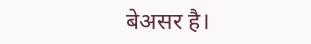बेअसर है।